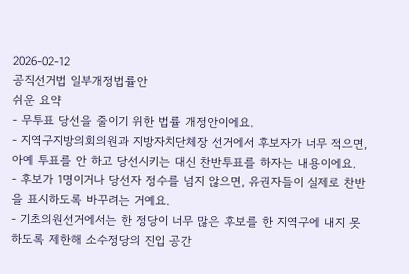2026-02-12
공직선거법 일부개정법률안
쉬운 요약
- 무투표 당선을 줄이기 위한 법률 개정안이에요.
- 지역구지방의회의원과 지방자치단체장 선거에서 후보자가 너무 적으면, 아예 투표를 안 하고 당선시키는 대신 찬반투표를 하자는 내용이에요.
- 후보가 1명이거나 당선자 정수를 넘지 않으면, 유권자들이 실제로 찬반을 표시하도록 바꾸려는 거예요.
- 기초의원선거에서는 한 정당이 너무 많은 후보를 한 지역구에 내지 못하도록 제한해 소수정당의 진입 공간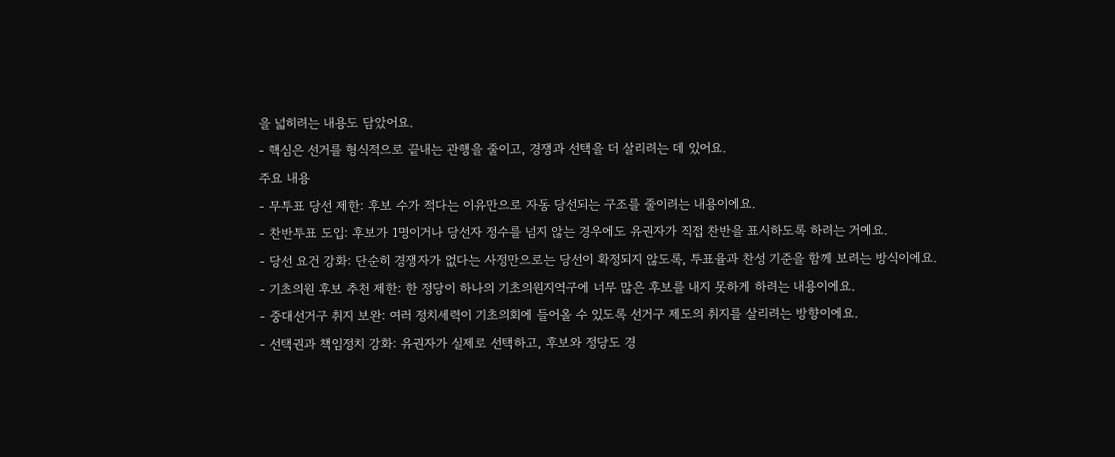을 넓히려는 내용도 담았어요.
- 핵심은 선거를 형식적으로 끝내는 관행을 줄이고, 경쟁과 선택을 더 살리려는 데 있어요.
주요 내용
- 무투표 당선 제한: 후보 수가 적다는 이유만으로 자동 당선되는 구조를 줄이려는 내용이에요.
- 찬반투표 도입: 후보가 1명이거나 당선자 정수를 넘지 않는 경우에도 유권자가 직접 찬반을 표시하도록 하려는 거예요.
- 당선 요건 강화: 단순히 경쟁자가 없다는 사정만으로는 당선이 확정되지 않도록, 투표율과 찬성 기준을 함께 보려는 방식이에요.
- 기초의원 후보 추천 제한: 한 정당이 하나의 기초의원지역구에 너무 많은 후보를 내지 못하게 하려는 내용이에요.
- 중대선거구 취지 보완: 여러 정치세력이 기초의회에 들어올 수 있도록 선거구 제도의 취지를 살리려는 방향이에요.
- 선택권과 책임정치 강화: 유권자가 실제로 선택하고, 후보와 정당도 경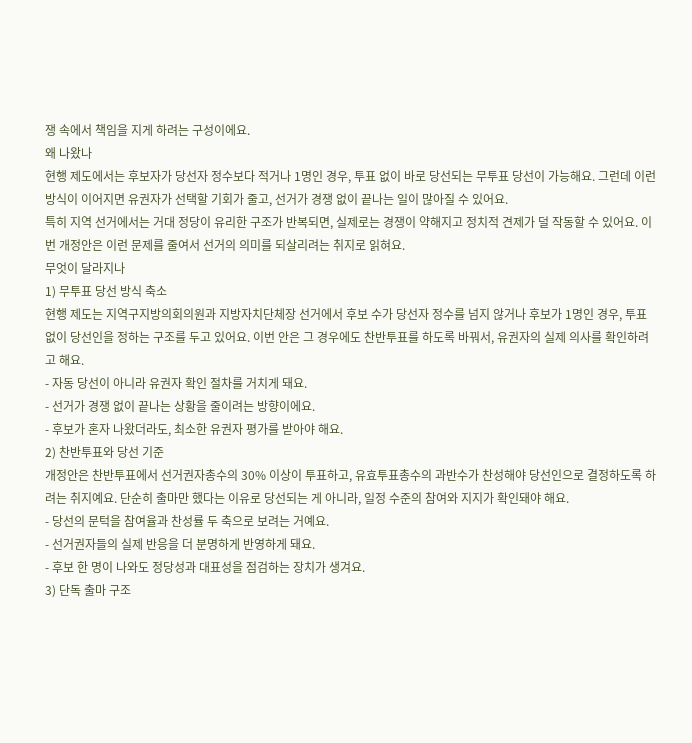쟁 속에서 책임을 지게 하려는 구성이에요.
왜 나왔나
현행 제도에서는 후보자가 당선자 정수보다 적거나 1명인 경우, 투표 없이 바로 당선되는 무투표 당선이 가능해요. 그런데 이런 방식이 이어지면 유권자가 선택할 기회가 줄고, 선거가 경쟁 없이 끝나는 일이 많아질 수 있어요.
특히 지역 선거에서는 거대 정당이 유리한 구조가 반복되면, 실제로는 경쟁이 약해지고 정치적 견제가 덜 작동할 수 있어요. 이번 개정안은 이런 문제를 줄여서 선거의 의미를 되살리려는 취지로 읽혀요.
무엇이 달라지나
1) 무투표 당선 방식 축소
현행 제도는 지역구지방의회의원과 지방자치단체장 선거에서 후보 수가 당선자 정수를 넘지 않거나 후보가 1명인 경우, 투표 없이 당선인을 정하는 구조를 두고 있어요. 이번 안은 그 경우에도 찬반투표를 하도록 바꿔서, 유권자의 실제 의사를 확인하려고 해요.
- 자동 당선이 아니라 유권자 확인 절차를 거치게 돼요.
- 선거가 경쟁 없이 끝나는 상황을 줄이려는 방향이에요.
- 후보가 혼자 나왔더라도, 최소한 유권자 평가를 받아야 해요.
2) 찬반투표와 당선 기준
개정안은 찬반투표에서 선거권자총수의 30% 이상이 투표하고, 유효투표총수의 과반수가 찬성해야 당선인으로 결정하도록 하려는 취지예요. 단순히 출마만 했다는 이유로 당선되는 게 아니라, 일정 수준의 참여와 지지가 확인돼야 해요.
- 당선의 문턱을 참여율과 찬성률 두 축으로 보려는 거예요.
- 선거권자들의 실제 반응을 더 분명하게 반영하게 돼요.
- 후보 한 명이 나와도 정당성과 대표성을 점검하는 장치가 생겨요.
3) 단독 출마 구조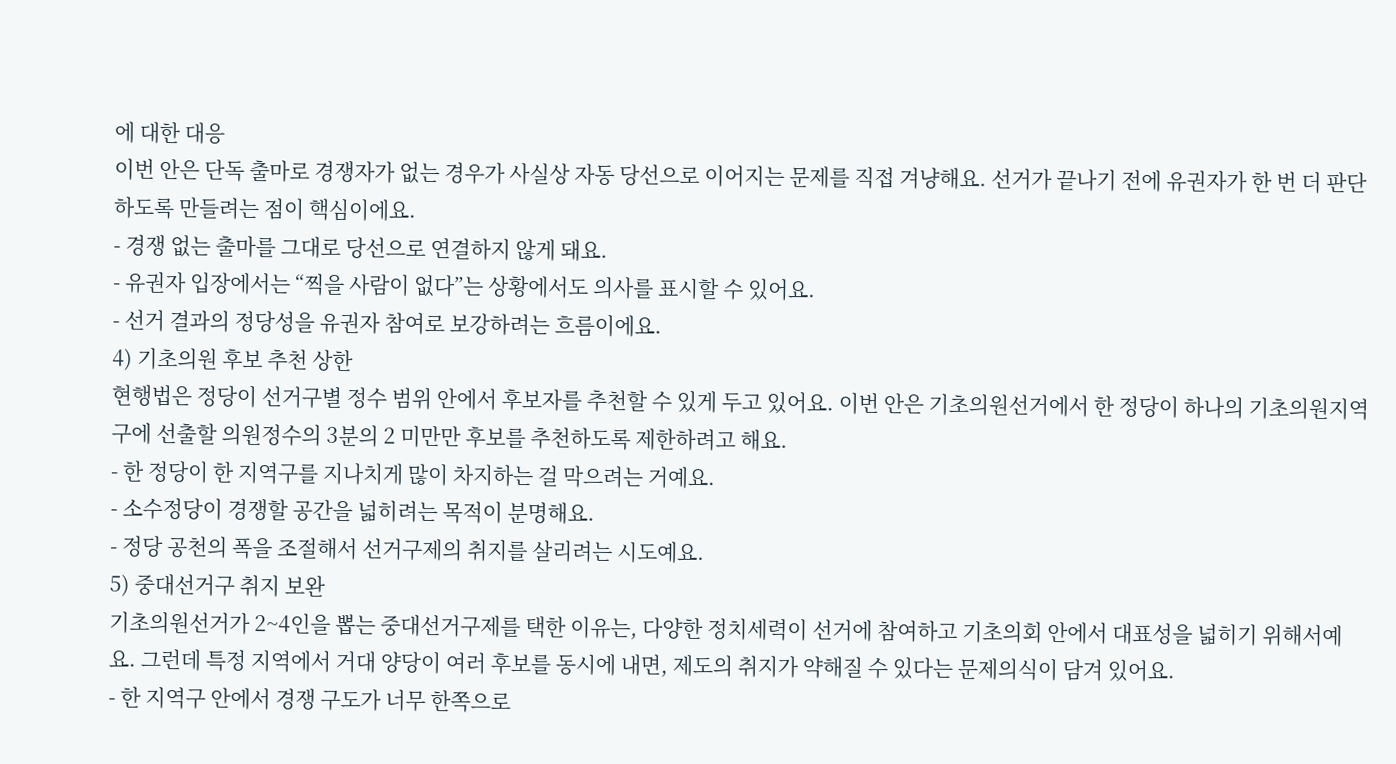에 대한 대응
이번 안은 단독 출마로 경쟁자가 없는 경우가 사실상 자동 당선으로 이어지는 문제를 직접 겨냥해요. 선거가 끝나기 전에 유권자가 한 번 더 판단하도록 만들려는 점이 핵심이에요.
- 경쟁 없는 출마를 그대로 당선으로 연결하지 않게 돼요.
- 유권자 입장에서는 “찍을 사람이 없다”는 상황에서도 의사를 표시할 수 있어요.
- 선거 결과의 정당성을 유권자 참여로 보강하려는 흐름이에요.
4) 기초의원 후보 추천 상한
현행법은 정당이 선거구별 정수 범위 안에서 후보자를 추천할 수 있게 두고 있어요. 이번 안은 기초의원선거에서 한 정당이 하나의 기초의원지역구에 선출할 의원정수의 3분의 2 미만만 후보를 추천하도록 제한하려고 해요.
- 한 정당이 한 지역구를 지나치게 많이 차지하는 걸 막으려는 거예요.
- 소수정당이 경쟁할 공간을 넓히려는 목적이 분명해요.
- 정당 공천의 폭을 조절해서 선거구제의 취지를 살리려는 시도예요.
5) 중대선거구 취지 보완
기초의원선거가 2~4인을 뽑는 중대선거구제를 택한 이유는, 다양한 정치세력이 선거에 참여하고 기초의회 안에서 대표성을 넓히기 위해서예요. 그런데 특정 지역에서 거대 양당이 여러 후보를 동시에 내면, 제도의 취지가 약해질 수 있다는 문제의식이 담겨 있어요.
- 한 지역구 안에서 경쟁 구도가 너무 한쪽으로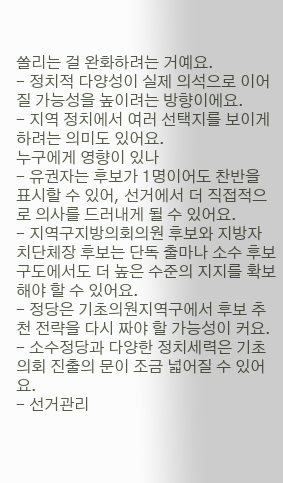쏠리는 걸 완화하려는 거예요.
- 정치적 다양성이 실제 의석으로 이어질 가능성을 높이려는 방향이에요.
- 지역 정치에서 여러 선택지를 보이게 하려는 의미도 있어요.
누구에게 영향이 있나
- 유권자는 후보가 1명이어도 찬반을 표시할 수 있어, 선거에서 더 직접적으로 의사를 드러내게 될 수 있어요.
- 지역구지방의회의원 후보와 지방자치단체장 후보는 단독 출마나 소수 후보 구도에서도 더 높은 수준의 지지를 확보해야 할 수 있어요.
- 정당은 기초의원지역구에서 후보 추천 전략을 다시 짜야 할 가능성이 커요.
- 소수정당과 다양한 정치세력은 기초의회 진출의 문이 조금 넓어질 수 있어요.
- 선거관리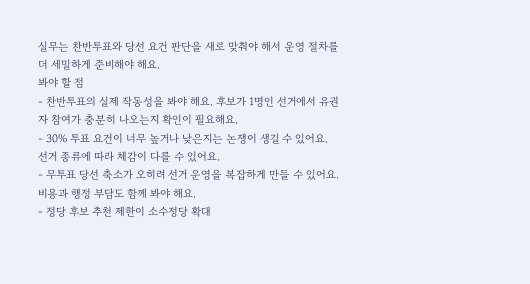실무는 찬반투표와 당선 요건 판단을 새로 맞춰야 해서 운영 절차를 더 세밀하게 준비해야 해요.
봐야 할 점
- 찬반투표의 실제 작동성을 봐야 해요. 후보가 1명인 선거에서 유권자 참여가 충분히 나오는지 확인이 필요해요.
- 30% 투표 요건이 너무 높거나 낮은지는 논쟁이 생길 수 있어요. 선거 종류에 따라 체감이 다를 수 있어요.
- 무투표 당선 축소가 오히려 선거 운영을 복잡하게 만들 수 있어요. 비용과 행정 부담도 함께 봐야 해요.
- 정당 후보 추천 제한이 소수정당 확대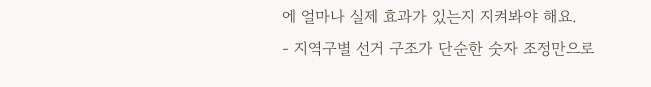에 얼마나 실제 효과가 있는지 지켜봐야 해요.
- 지역구별 선거 구조가 단순한 숫자 조정만으로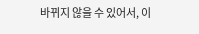바뀌지 않을 수 있어서, 이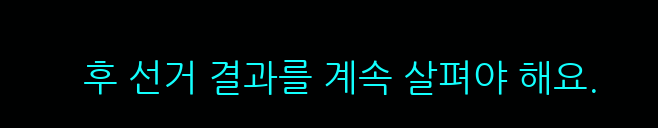후 선거 결과를 계속 살펴야 해요.